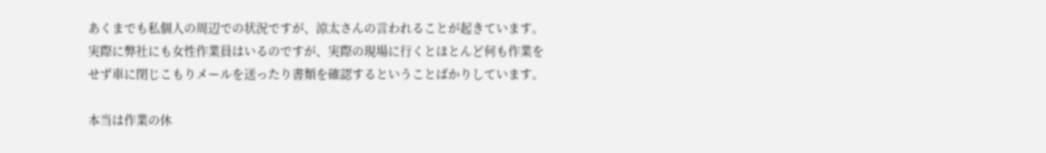あくまでも私個人の周辺での状況ですが、涼太さんの言われることが起きています。実際に弊社にも女性作業員はいるのですが、実際の現場に行くとほとんど何も作業をせず車に閉じこもりメールを送ったり書類を確認するということばかりしています。

本当は作業の休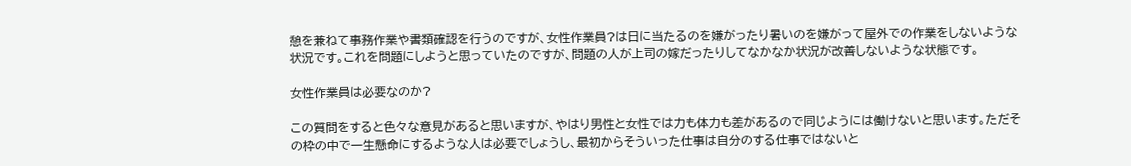憩を兼ねて事務作業や書類確認を行うのですが、女性作業員?は日に当たるのを嫌がったり暑いのを嫌がって屋外での作業をしないような状況です。これを問題にしようと思っていたのですが、問題の人が上司の嫁だったりしてなかなか状況が改善しないような状態です。

女性作業員は必要なのか?

この質問をすると色々な意見があると思いますが、やはり男性と女性では力も体力も差があるので同じようには働けないと思います。ただその枠の中で一生懸命にするような人は必要でしょうし、最初からそういった仕事は自分のする仕事ではないと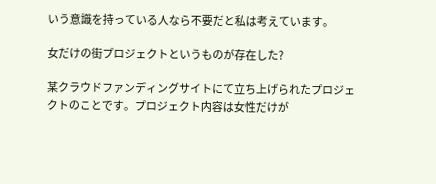いう意識を持っている人なら不要だと私は考えています。

女だけの街プロジェクトというものが存在した?

某クラウドファンディングサイトにて立ち上げられたプロジェクトのことです。プロジェクト内容は女性だけが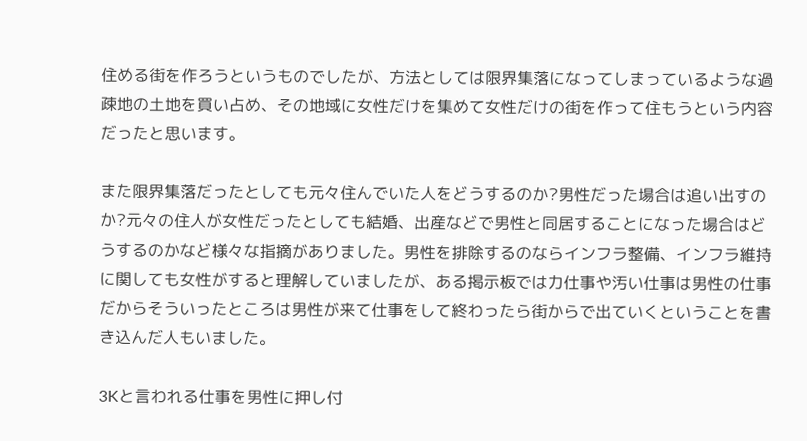住める街を作ろうというものでしたが、方法としては限界集落になってしまっているような過疎地の土地を買い占め、その地域に女性だけを集めて女性だけの街を作って住もうという内容だったと思います。

また限界集落だったとしても元々住んでいた人をどうするのか?男性だった場合は追い出すのか?元々の住人が女性だったとしても結婚、出産などで男性と同居することになった場合はどうするのかなど様々な指摘がありました。男性を排除するのならインフラ整備、インフラ維持に関しても女性がすると理解していましたが、ある掲示板では力仕事や汚い仕事は男性の仕事だからそういったところは男性が来て仕事をして終わったら街からで出ていくということを書き込んだ人もいました。

3Kと言われる仕事を男性に押し付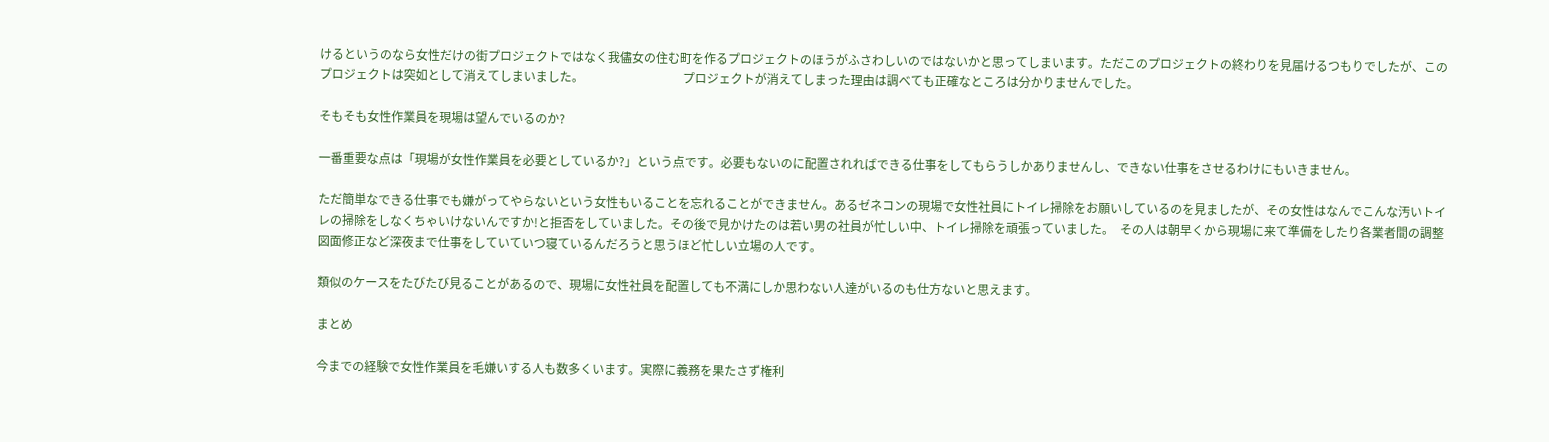けるというのなら女性だけの街プロジェクトではなく我儘女の住む町を作るプロジェクトのほうがふさわしいのではないかと思ってしまいます。ただこのプロジェクトの終わりを見届けるつもりでしたが、このプロジェクトは突如として消えてしまいました。                                 プロジェクトが消えてしまった理由は調べても正確なところは分かりませんでした。

そもそも女性作業員を現場は望んでいるのか?

一番重要な点は「現場が女性作業員を必要としているか?」という点です。必要もないのに配置されればできる仕事をしてもらうしかありませんし、できない仕事をさせるわけにもいきません。

ただ簡単なできる仕事でも嫌がってやらないという女性もいることを忘れることができません。あるゼネコンの現場で女性社員にトイレ掃除をお願いしているのを見ましたが、その女性はなんでこんな汚いトイレの掃除をしなくちゃいけないんですか!と拒否をしていました。その後で見かけたのは若い男の社員が忙しい中、トイレ掃除を頑張っていました。  その人は朝早くから現場に来て準備をしたり各業者間の調整図面修正など深夜まで仕事をしていていつ寝ているんだろうと思うほど忙しい立場の人です。

類似のケースをたびたび見ることがあるので、現場に女性社員を配置しても不満にしか思わない人達がいるのも仕方ないと思えます。

まとめ

今までの経験で女性作業員を毛嫌いする人も数多くいます。実際に義務を果たさず権利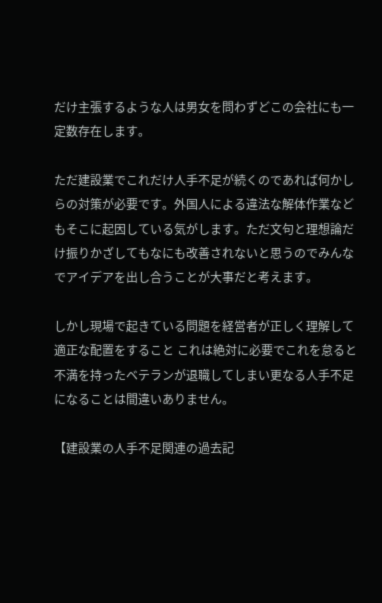だけ主張するような人は男女を問わずどこの会社にも一定数存在します。

ただ建設業でこれだけ人手不足が続くのであれば何かしらの対策が必要です。外国人による違法な解体作業などもそこに起因している気がします。ただ文句と理想論だけ振りかざしてもなにも改善されないと思うのでみんなでアイデアを出し合うことが大事だと考えます。

しかし現場で起きている問題を経営者が正しく理解して適正な配置をすること これは絶対に必要でこれを怠ると不満を持ったベテランが退職してしまい更なる人手不足になることは間違いありません。

【建設業の人手不足関連の過去記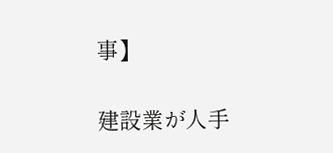事】

建設業が人手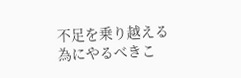不足を乗り越える為にやるべきこ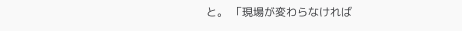と。 「現場が変わらなければ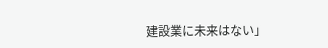建設業に未来はない」